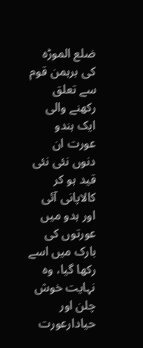ضلع الموڑہ کی برہمن قوم سے تعلق رکھنے والی ایک ہندو عورت ان دنوں نئی نئی قید ہو کر کالاپانی آئی اور ہدو میں عورتوں کی بارک میں اسے رکھا گیا، وہ نہایت خوش چلن اور حیادارعورت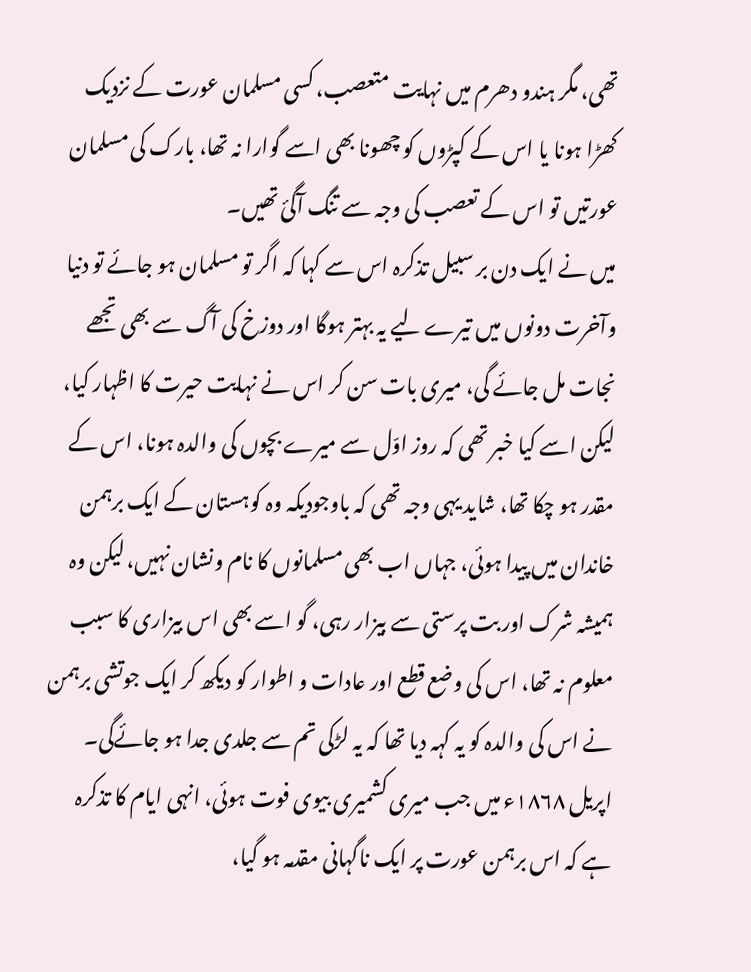تھی، مگر ہندو دھرم میں نہایت متعصب، کسی مسلمان عورت کے نزدیک کھڑا ہونا یا اس کے کپڑوں کو چھونا بھی اسے گوارا نہ تھا، بارک کی مسلمان عورتیں تو اس کے تعصب کی وجہ سے تنگ آگئ تھیں۔
میں نے ایک دن بر سبیل تذکرہ اس سے کہا کہ اگر تو مسلمان ہو جائے تو دنیا وآخرت دونوں میں تیرے لیے یہ بہتر ہوگا اور دوزخ کی آگ سے بھی تجھے نجات مل جائے گی، میری بات سن کر اس نے نہایت حیرت کا اظہار کیا، لیکن اسے کیا خبر تھی کہ روز اوّل سے میرے بچوں کی والدہ ہونا، اس کے مقدر ہو چکا تھا، شاید یہی وجہ تھی کہ باوجودیکہ وہ کوہستان کے ایک برہمن خاندان میں پیدا ہوئی، جہاں اب بھی مسلمانوں کا نام ونشان نہیں، لیکن وہ ہمیشہ شرک اور بت پرستی سے بیزار رہی، گو اسے بھی اس بیزاری کا سبب معلوم نہ تھا، اس کی وضع قطع اور عادات و اطوار کو دیکھ کر ایک جوتشی برہمن نے اس کی والدہ کو یہ کہہ دیا تھا کہ یہ لڑکی تم سے جلدی جدا ہو جائےگی۔
اپریل ۱۸۶۸ء میں جب میری کشمیری بیوی فوت ہوئی، انہی ایام کا تذکرہ ہے کہ اس برہمن عورت پر ایک ناگہانی مقدمہ ہو گیا،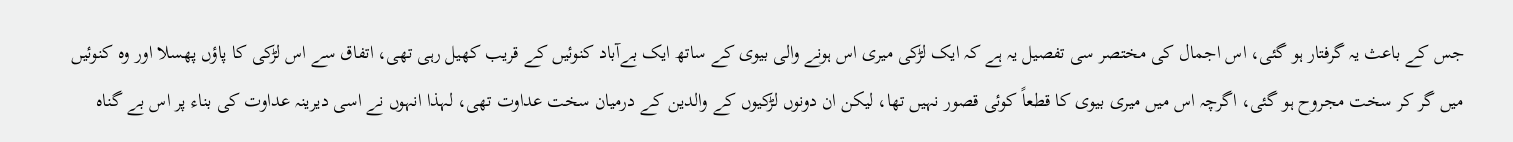جس کے باعث یہ گرفتار ہو گئی، اس اجمال کی مختصر سی تفصیل یہ ہے کہ ایک لڑکی میری اس ہونے والی بیوی کے ساتھ ایک بےآباد کنوئیں کے قریب کھیل رہی تھی، اتفاق سے اس لڑکی کا پاؤں پھسلا اور وہ کنوئیں میں گر کر سخت مجروح ہو گئی، اگرچہ اس میں میری بیوی کا قطعاً کوئی قصور نہیں تھا، لیکن ان دونوں لڑکیوں کے والدین کے درمیان سخت عداوت تھی، لہذا انہوں نے اسی دیرینہ عداوت کی بناء پر اس بے گناہ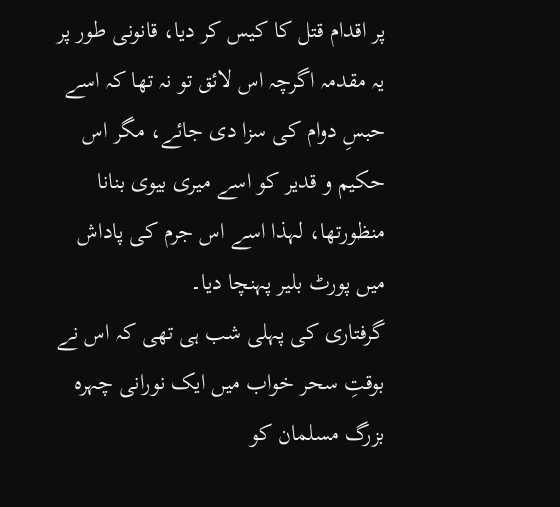پر اقدام قتل کا کیس کر دیا، قانونی طور پر یہ مقدمہ اگرچہ اس لائق تو نہ تھا کہ اسے حبسِ دوام کی سزا دی جائے، مگر اس حکیم و قدیر کو اسے میری بیوی بنانا منظورتھا، لہذا اسے اس جرم کی پاداش میں پورٹ بلیر پہنچا دیا۔
گرفتاری کی پہلی شب ہی تھی کہ اس نے بوقتِ سحر خواب میں ایک نورانی چہرہ بزرگ مسلمان کو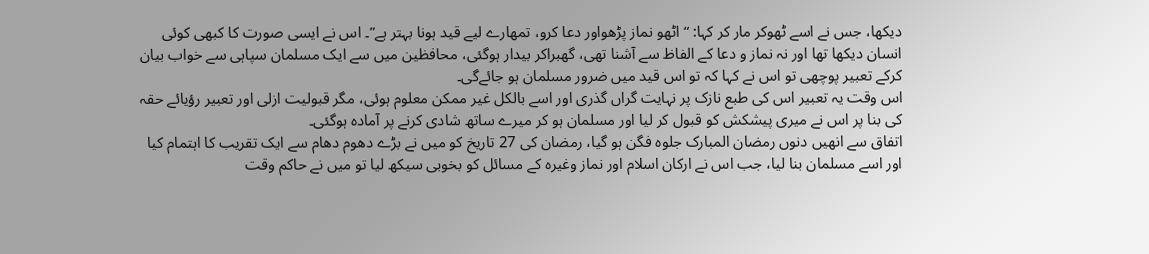دیکھا، جس نے اسے ٹھوکر مار کر کہا: “اٹھو نماز پڑھواور دعا کرو، تمھارے لیے قید ہونا بہتر ہے”۔ اس نے ایسی صورت کا کبھی کوئی انسان دیکھا تھا اور نہ نماز و دعا کے الفاظ سے آشنا تھی، گھبراکر بیدار ہوگئی، محافظین میں سے ایک مسلمان سپاہی سے خواب بیان کرکے تعبیر پوچھی تو اس نے کہا کہ تو اس قید میں ضرور مسلمان ہو جائےگی۔
اس وقت یہ تعبیر اس کی طبع نازک پر نہایت گراں گذری اور اسے بالکل غیر ممکن معلوم ہوئی، مگر قبولیت ازلی اور تعبیر رؤیائے حقہ کی بنا پر اس نے میری پیشکش کو قبول کر لیا اور مسلمان ہو کر میرے ساتھ شادی کرنے پر آمادہ ہوگئی۔
اتفاق سے انھیں دنوں رمضان المبارک جلوہ فگن ہو گیا، رمضان کی 27 تاریخ کو میں نے بڑے دھوم دھام سے ایک تقریب کا اہتمام کیا اور اسے مسلمان بنا لیا، جب اس نے ارکان اسلام اور نماز وغیرہ کے مسائل کو بخوبی سیکھ لیا تو میں نے حاکم وقت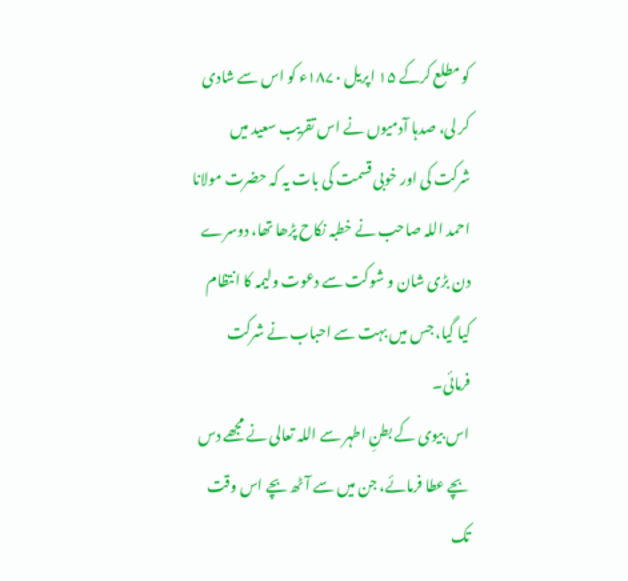کو مطلع کرکے ۱۵ اپریل ۱۸۷۰ء کو اس سے شادی کر لی، صدہا آدمیوں نے اس تقریب سعید میں شرکت کی اور خوبی قسمت کی بات یہ کہ حضرت مولانا احمد اللہ صاحب نے خطبہ نکاح پڑھا تھا، دوسرے دن بڑی شان و شوکت سے دعوت ولیمہ کا انتظام کیا گیا، جس میں بہت سے احباب نے شرکت فرمائی۔
اس بیوی کے بطنِ اطہر سے اللہ تعالی نے مجھے دس بچے عطا فرمائے، جن میں سے آٹھ بچے اس وقت تک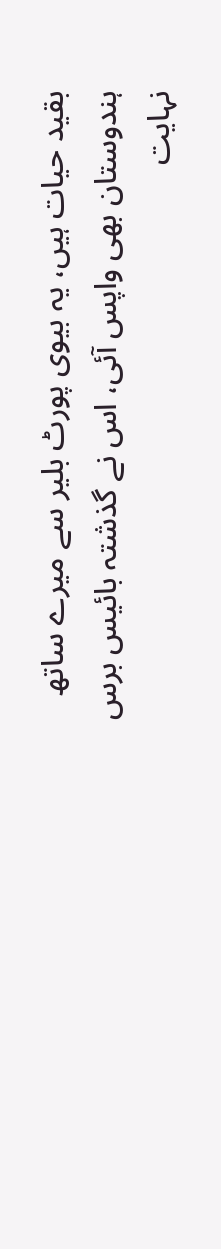بقید حیات ہیں، یہ بیوی پورٹ بلیر سے میرے ساتھ ہندوستان بھی واپس آئی، اس نے گذشتہ بائیس برس نہایت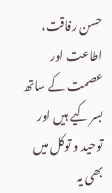حسن رفاقت، اطاعت اور عصمت کے ساتھ بسر کیے ہیں اور توحید و توکل میں بھی یہ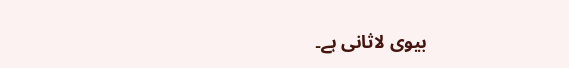بیوی لاثانی ہے۔